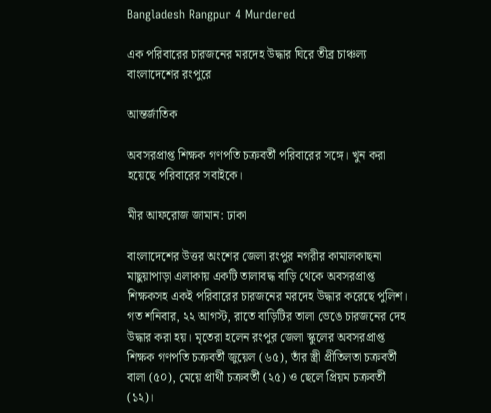Bangladesh Rangpur 4 Murdered

এক পরিবারের চারজনের মরদেহ উদ্ধার ঘিরে তীব্র চাঞ্চল্য বাংলাদেশের রংপুরে

আন্তর্জাতিক

অবসরপ্রাপ্ত শিক্ষক গণপতি চক্রবর্তী পরিবারের সঙ্গে। খুন করা হয়েছে পরিবারের সবাইকে।

মীর আফরোজ জামান: ঢাকা

বাংলাদেশের উত্তর অংশের জেলা রংপুর নগরীর কামালকাছনা মাছুয়াপাড়া এলাকায় একটি তালাবদ্ধ বাড়ি থেকে অবসরপ্রাপ্ত শিক্ষকসহ একই পরিবারের চারজনের মরদেহ উদ্ধার করেছে পুলিশ।
গত শনিবার, ২২ আগস্ট, রাতে বাড়িটির তালা ভেঙে চারজনের দেহ উদ্ধার করা হয়। মৃতেরা হলেন রংপুর জেলা স্কুলের অবসরপ্রাপ্ত শিক্ষক গণপতি চক্রবর্তী জুয়েল (৬৫), তাঁর স্ত্রী প্রীতিলতা চক্রবর্তী বালা (৫০), মেয়ে প্রার্থী চক্রবর্তী (২৫) ও ছেলে প্রিয়ম চক্রবর্তী (১২)।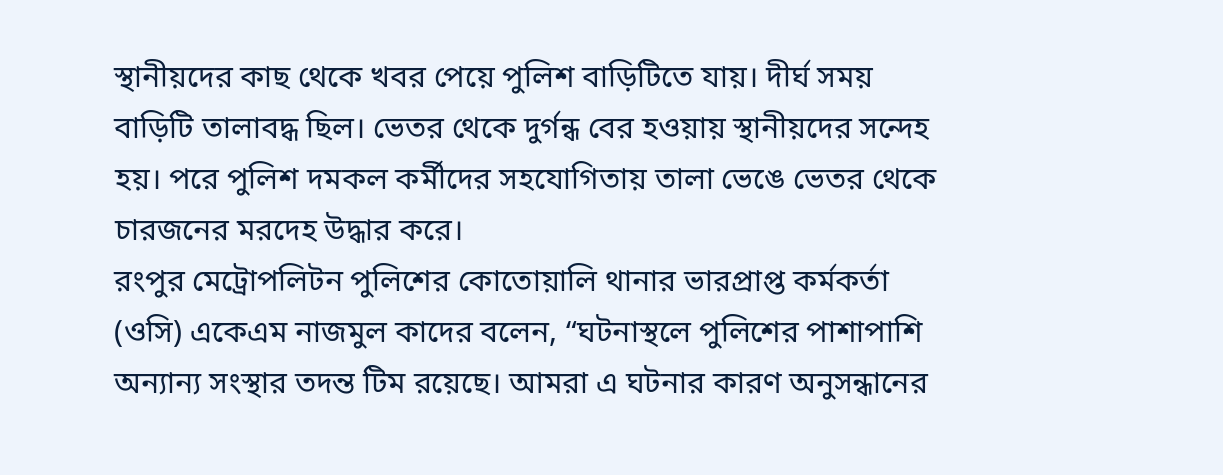স্থানীয়দের কাছ থেকে খবর পেয়ে পুলিশ বাড়িটিতে যায়। দীর্ঘ সময় বাড়িটি তালাবদ্ধ ছিল। ভেতর থেকে দুর্গন্ধ বের হওয়ায় স্থানীয়দের সন্দেহ হয়। পরে পুলিশ দমকল কর্মীদের সহযোগিতায় তালা ভেঙে ভেতর থেকে চারজনের মরদেহ উদ্ধার করে।
রংপুর মেট্রোপলিটন পুলিশের কোতোয়ালি থানার ভারপ্রাপ্ত কর্মকর্তা (ওসি) একেএম নাজমুল কাদের বলেন, “ঘটনাস্থলে পুলিশের পাশাপাশি অন্যান্য সংস্থার তদন্ত টিম রয়েছে। আমরা এ ঘটনার কারণ অনুসন্ধানের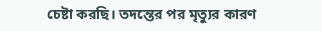চেষ্টা করছি। তদন্তের পর মৃত্যুর কারণ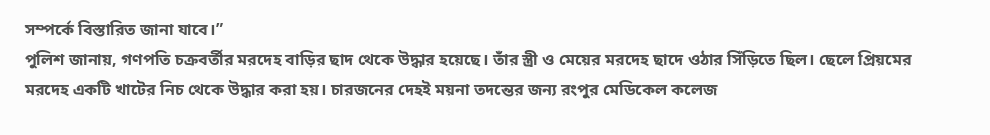সম্পর্কে বিস্তারিত জানা যাবে।”
পুলিশ জানায়, গণপতি চক্রবর্তীর মরদেহ বাড়ির ছাদ থেকে উদ্ধার হয়েছে। তাঁর স্ত্রী ও মেয়ের মরদেহ ছাদে ওঠার সিঁড়িতে ছিল। ছেলে প্রিয়মের মরদেহ একটি খাটের নিচ থেকে উদ্ধার করা হয়। চারজনের দেহই ময়না তদন্তের জন্য রংপুর মেডিকেল কলেজ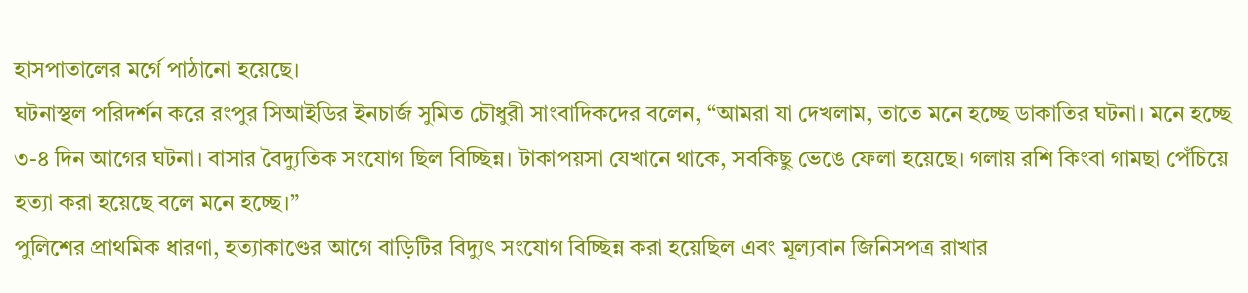হাসপাতালের মর্গে পাঠানো হয়েছে।
ঘটনাস্থল পরিদর্শন করে রংপুর সিআইডির ইনচার্জ সুমিত চৌধুরী সাংবাদিকদের বলেন, “আমরা যা দেখলাম, তাতে মনে হচ্ছে ডাকাতির ঘটনা। মনে হচ্ছে ৩-৪ দিন আগের ঘটনা। বাসার বৈদ্যুতিক সংযোগ ছিল বিচ্ছিন্ন। টাকাপয়সা যেখানে থাকে, সবকিছু ভেঙে ফেলা হয়েছে। গলায় রশি কিংবা গামছা পেঁচিয়ে হত্যা করা হয়েছে বলে মনে হচ্ছে।”
পুলিশের প্রাথমিক ধারণা, হত্যাকাণ্ডের আগে বাড়িটির বিদ্যুৎ সংযোগ বিচ্ছিন্ন করা হয়েছিল এবং মূল্যবান জিনিসপত্র রাখার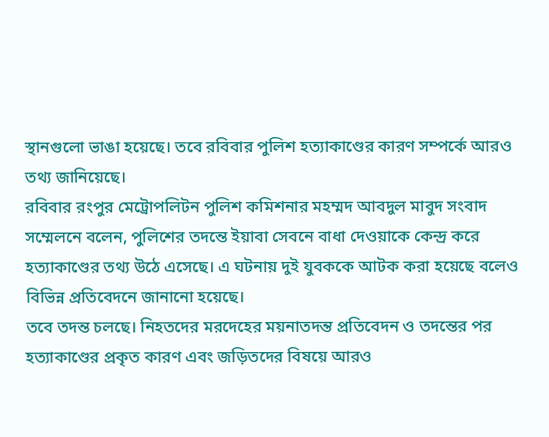স্থানগুলো ভাঙা হয়েছে। তবে রবিবার পুলিশ হত্যাকাণ্ডের কারণ সম্পর্কে আরও তথ্য জানিয়েছে।
রবিবার রংপুর মেট্রোপলিটন পুলিশ কমিশনার মহম্মদ আবদুল মাবুদ সংবাদ সম্মেলনে বলেন, পুলিশের তদন্তে ইয়াবা সেবনে বাধা দেওয়াকে কেন্দ্র করে হত্যাকাণ্ডের তথ্য উঠে এসেছে। এ ঘটনায় দুই যুবককে আটক করা হয়েছে বলেও বিভিন্ন প্রতিবেদনে জানানো হয়েছে।
তবে তদন্ত চলছে। নিহতদের মরদেহের ময়নাতদন্ত প্রতিবেদন ও তদন্তের পর হত্যাকাণ্ডের প্রকৃত কারণ এবং জড়িতদের বিষয়ে আরও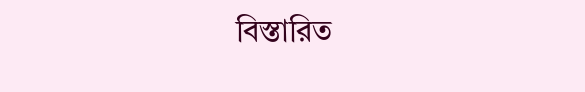বিস্তারিত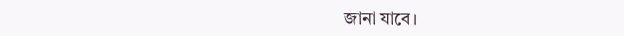জানা যাবে।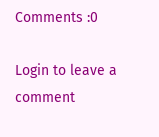Comments :0

Login to leave a comment